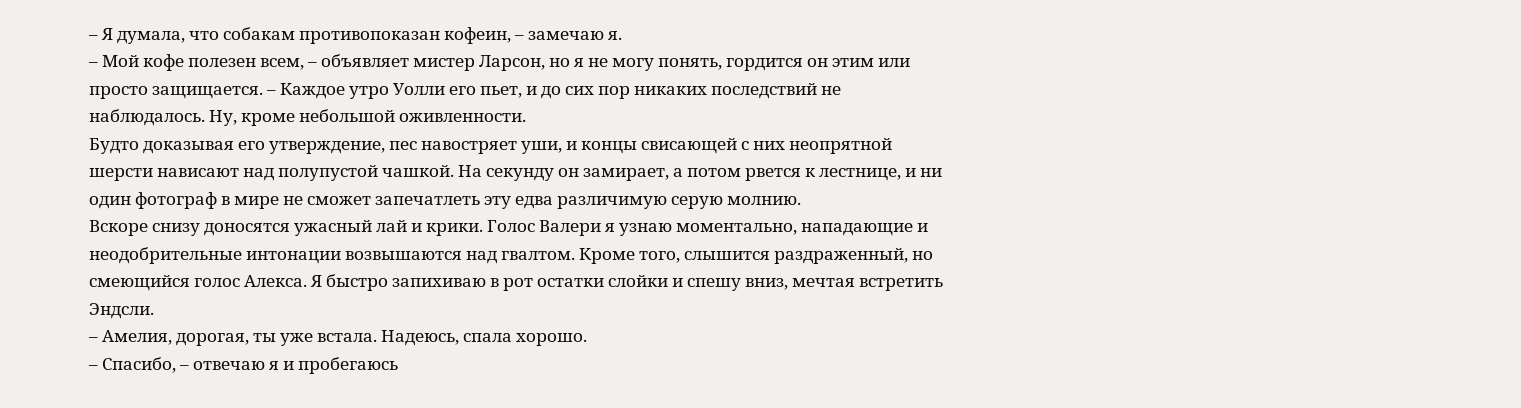– Я думала, что собакам противопоказан кофеин, – замечаю я.
– Мой кофе полезен всем, – объявляет мистер Ларсон, но я не могу понять, гордится он этим или просто защищается. – Каждое утро Уолли его пьет, и до сих пор никаких последствий не наблюдалось. Ну, кроме небольшой оживленности.
Будто доказывая его утверждение, пес навостряет уши, и концы свисающей с них неопрятной шерсти нависают над полупустой чашкой. На секунду он замирает, а потом рвется к лестнице, и ни один фотограф в мире не сможет запечатлеть эту едва различимую серую молнию.
Вскоре снизу доносятся ужасный лай и крики. Голос Валери я узнаю моментально, нападающие и неодобрительные интонации возвышаются над гвалтом. Кроме того, слышится раздраженный, но смеющийся голос Алекса. Я быстро запихиваю в рот остатки слойки и спешу вниз, мечтая встретить Эндсли.
– Амелия, дорогая, ты уже встала. Надеюсь, спала хорошо.
– Спасибо, – отвечаю я и пробегаюсь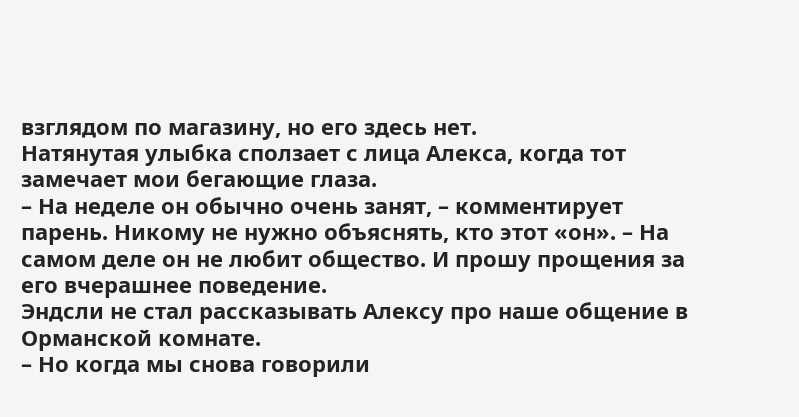взглядом по магазину, но его здесь нет.
Натянутая улыбка сползает с лица Алекса, когда тот замечает мои бегающие глаза.
– На неделе он обычно очень занят, – комментирует парень. Никому не нужно объяснять, кто этот «он». – На самом деле он не любит общество. И прошу прощения за его вчерашнее поведение.
Эндсли не стал рассказывать Алексу про наше общение в Орманской комнате.
– Но когда мы снова говорили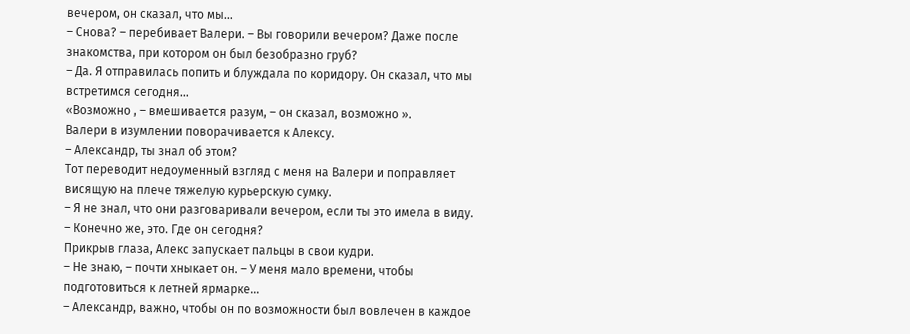вечером, он сказал, что мы…
– Снова? – перебивает Валери. – Вы говорили вечером? Даже после знакомства, при котором он был безобразно груб?
– Да. Я отправилась попить и блуждала по коридору. Он сказал, что мы встретимся сегодня…
«Возможно , – вмешивается разум, – он сказал, возможно ».
Валери в изумлении поворачивается к Алексу.
– Александр, ты знал об этом?
Тот переводит недоуменный взгляд с меня на Валери и поправляет висящую на плече тяжелую курьерскую сумку.
– Я не знал, что они разговаривали вечером, если ты это имела в виду.
– Конечно же, это. Где он сегодня?
Прикрыв глаза, Алекс запускает пальцы в свои кудри.
– Не знаю, – почти хныкает он. – У меня мало времени, чтобы подготовиться к летней ярмарке…
– Александр, важно, чтобы он по возможности был вовлечен в каждое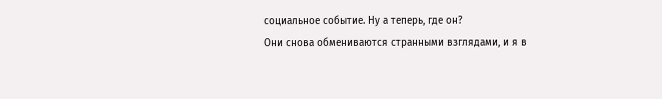социальное событие. Ну а теперь, где он?
Они снова обмениваются странными взглядами, и я в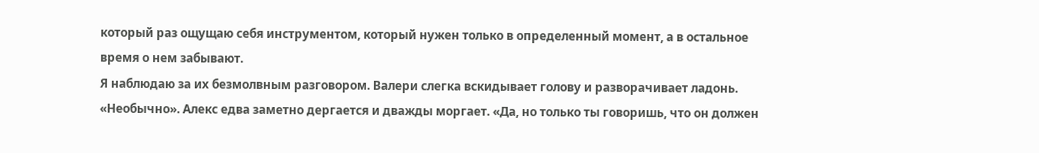который раз ощущаю себя инструментом, который нужен только в определенный момент, а в остальное время о нем забывают.
Я наблюдаю за их безмолвным разговором. Валери слегка вскидывает голову и разворачивает ладонь. «Необычно». Алекс едва заметно дергается и дважды моргает. «Да, но только ты говоришь, что он должен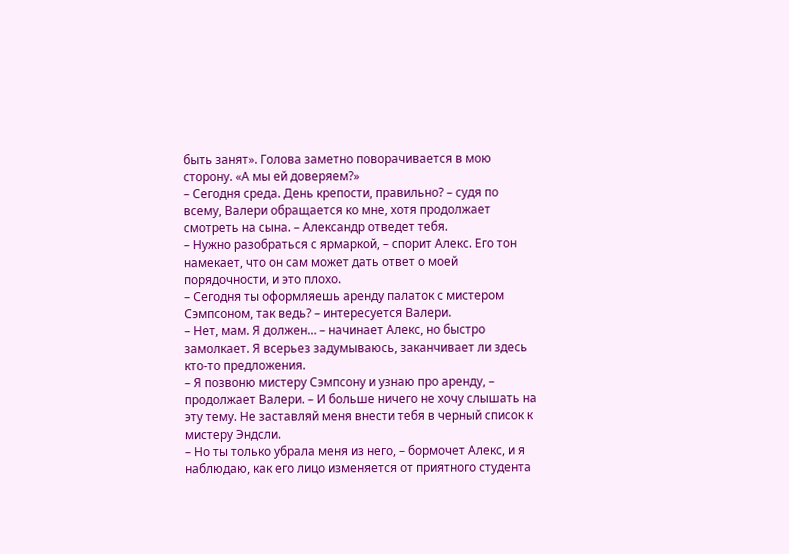быть занят». Голова заметно поворачивается в мою сторону. «А мы ей доверяем?»
– Сегодня среда. День крепости, правильно? – судя по всему, Валери обращается ко мне, хотя продолжает смотреть на сына. – Александр отведет тебя.
– Нужно разобраться с ярмаркой, – спорит Алекс. Его тон намекает, что он сам может дать ответ о моей порядочности, и это плохо.
– Сегодня ты оформляешь аренду палаток с мистером Сэмпсоном, так ведь? – интересуется Валери.
– Нет, мам. Я должен… – начинает Алекс, но быстро замолкает. Я всерьез задумываюсь, заканчивает ли здесь кто-то предложения.
– Я позвоню мистеру Сэмпсону и узнаю про аренду, – продолжает Валери. – И больше ничего не хочу слышать на эту тему. Не заставляй меня внести тебя в черный список к мистеру Эндсли.
– Но ты только убрала меня из него, – бормочет Алекс, и я наблюдаю, как его лицо изменяется от приятного студента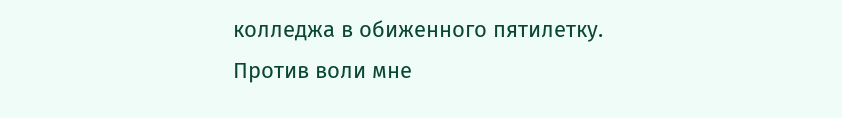колледжа в обиженного пятилетку.
Против воли мне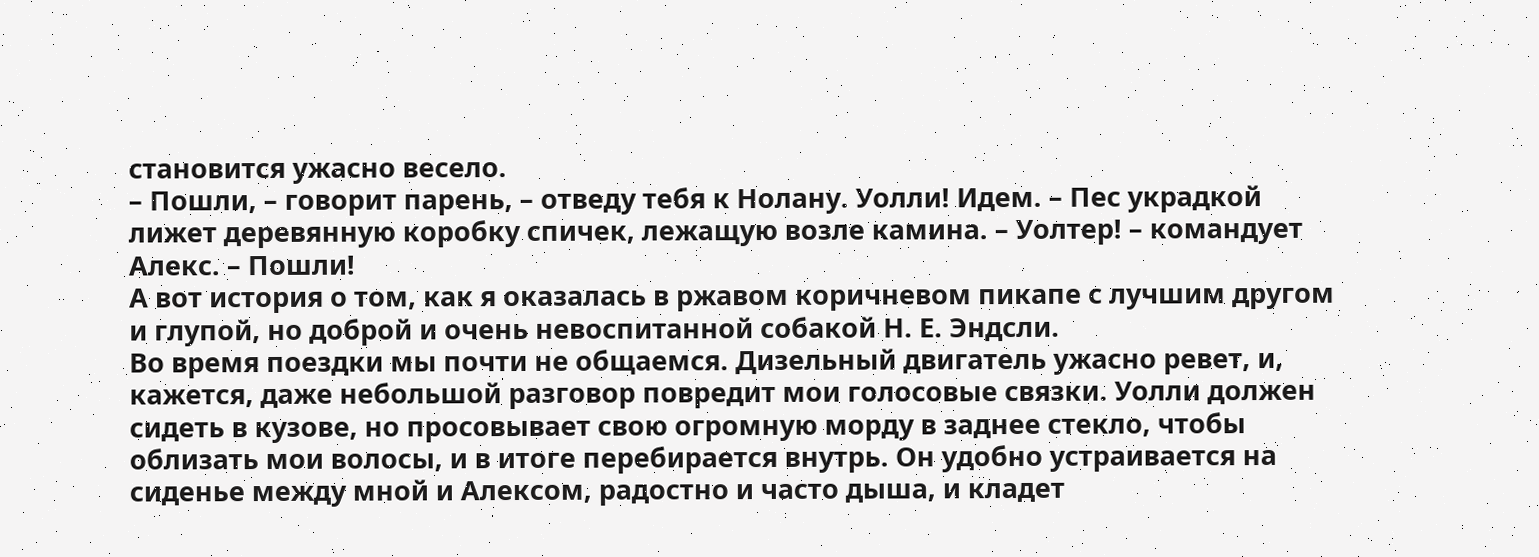становится ужасно весело.
– Пошли, – говорит парень, – отведу тебя к Нолану. Уолли! Идем. – Пес украдкой лижет деревянную коробку спичек, лежащую возле камина. – Уолтер! – командует Алекс. – Пошли!
А вот история о том, как я оказалась в ржавом коричневом пикапе с лучшим другом и глупой, но доброй и очень невоспитанной собакой Н. Е. Эндсли.
Во время поездки мы почти не общаемся. Дизельный двигатель ужасно ревет, и, кажется, даже небольшой разговор повредит мои голосовые связки. Уолли должен сидеть в кузове, но просовывает свою огромную морду в заднее стекло, чтобы облизать мои волосы, и в итоге перебирается внутрь. Он удобно устраивается на сиденье между мной и Алексом, радостно и часто дыша, и кладет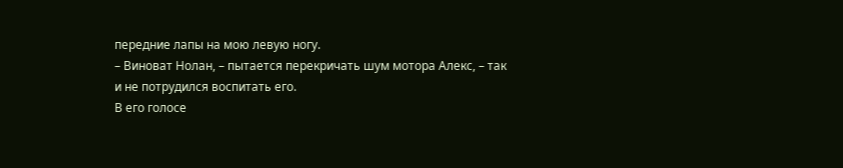передние лапы на мою левую ногу.
– Виноват Нолан, – пытается перекричать шум мотора Алекс, – так и не потрудился воспитать его.
В его голосе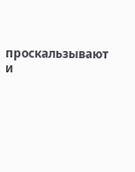проскальзывают и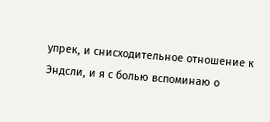упрек, и снисходительное отношение к Эндсли, и я с болью вспоминаю о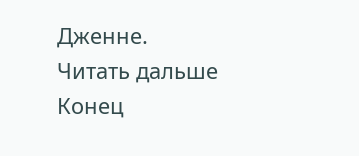Дженне.
Читать дальше
Конец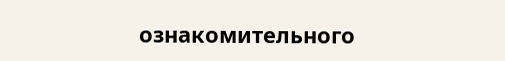ознакомительного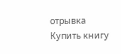отрывка
Купить книгу